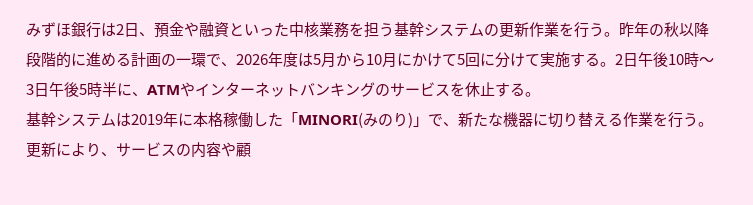みずほ銀行は2日、預金や融資といった中核業務を担う基幹システムの更新作業を行う。昨年の秋以降段階的に進める計画の一環で、2026年度は5月から10月にかけて5回に分けて実施する。2日午後10時〜3日午後5時半に、ATMやインターネットバンキングのサービスを休止する。
基幹システムは2019年に本格稼働した「MINORI(みのり)」で、新たな機器に切り替える作業を行う。更新により、サービスの内容や顧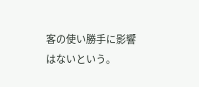客の使い勝手に影響はないという。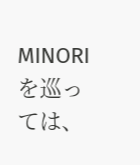MINORIを巡っては、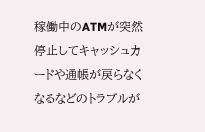稼働中のATMが突然停止してキャッシュカードや通帳が戻らなくなるなどのトラブルが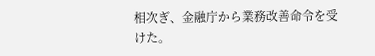相次ぎ、金融庁から業務改善命令を受けた。